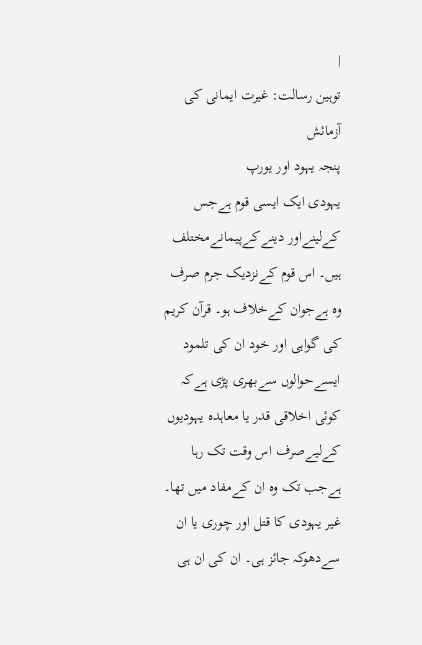|
توہین رسالت: غیرت ایمانی کی آزمائش
پنجہ یہود اور یورپ
یہودی ایک ایسی قوم ہےجس کےلینےاور دینےکےپیمانےمختلف ہیں۔ اس قوم کےنزدیک جرم صرف وہ ہےجوان کےخلاف ہو۔ قرآن کریم کی گواہی اور خود ان کی تلمود ایسےحوالوں سےبھری پڑی ہےکہ کوئی اخلاقی قدر یا معاہدہ یہودیوں کےلیےصرف اس وقت تک رہا ہےجب تک وہ ان کےمفاد میں تھا۔ غیر یہودی کا قتل اور چوری یا ان سےدھوکہ جائز ہی۔ ان کی ان ہی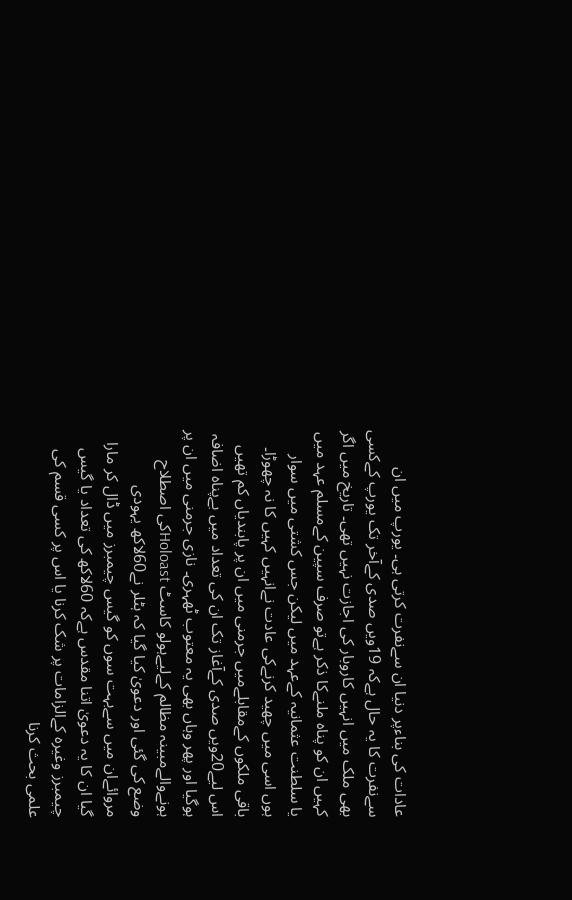عادات کی بناءپر دنیا ان سےنفرت کرتی ہی۔ یورپ میں ان سےنفرت کا یہ حال ہےکہ 19ویں صدی کےآخر تک یورپ کےکسی بھی ملک میں انہیں کاروبار کی اجازت نہیں تھی۔ تاریخ میں اگر کہیں ان کو پناہ ملنےکا ذکر ہےتو صرف سپین کےمسلم عہد میں یا سلطنت عثمانیہ کےعہد میں لیکن جس کشتی میں سوار ہوں اسی میں چھید کرنےکی عادت نےانہیں کہیں کا نہ چھوڑا۔ باقی ملکوں کےمقابلےمیں جرمنی میں ان پر پابندیاں کم تھیں اس لیے20ویں صدی کےآغاز تک ان کی تعداد میں بےپناہ اضافہ ہوگیا اور پھر وہاں بھی یہ معتوب ٹھہری۔ نازی جرمنی میں ان پر ہونےوالےمبینہ مظالم کےلیےہولو کاسٹ Holoastکی اصطلاح وضع کی گئی اور دعویٰ کیا گیا کہ ہٹلر نے60لاکھ یہودی مروائےان میں سےبہت سوں کو گیس چیمبرز میں ڈال کر مارا گیا ان کا یہ دعویٰ اتنا مقدس ہےکہ 60لاکھ کی تعداد یا گیس چیمبرز وغیرہ کےالزامات پر شک کرنا یا اس پر کسی قسم کی علمی بحث کرنا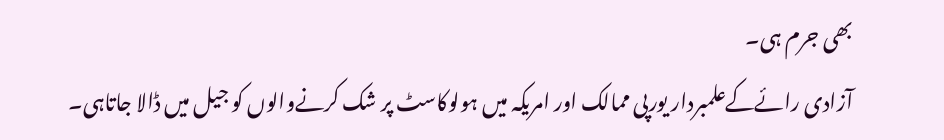بھی جرم ہی۔
آزادی رائےکےعلمبردار یورپی ممالک اور امریکہ میں ہولوکاسٹ پر شک کرنےوالوں کو جیل میں ڈالا جاتاہی۔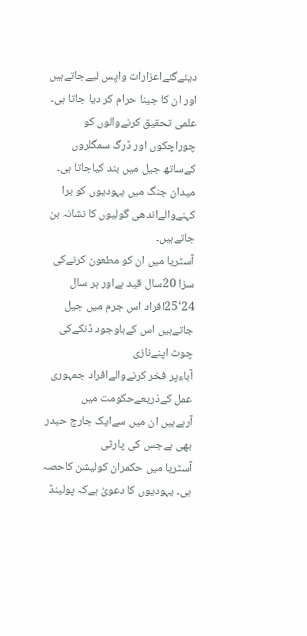دیئےگئےاعزارات واپس لیےجاتےہیں اور ان کا جینا حرام کر دیا جاتا ہی۔ علمی تحقیق کرنےوالوں کو چوراچکوں اور ڈرگ سمگلروں کےساتھ جیل میں بند کیاجاتا ہی۔ میدان جنگ میں یہودیوں کو برا کہنےوالےاندھی گولیوں کا نشانہ بن جاتےہیں۔
آسٹریا میں ان کو مطعون کرنےکی سزا 20سال قید ہےاور ہر سال 24‘25افراد اس جرم میں جیل جاتےہیں اس کےباوجود ڈنکےکی چوٹ اپنےنازی
آباءپر فخر کرنےوالےافراد جمہوری عمل کےذریعےحکومت میں
آرہےہیں ان میں سےایک جارج حیدر بھی ہےجس کی پارٹی
آسٹریا میں حکمران کولیشن کاحصہ ہی۔ یہودیوں کا دعویٰ ہےکہ پولینڈ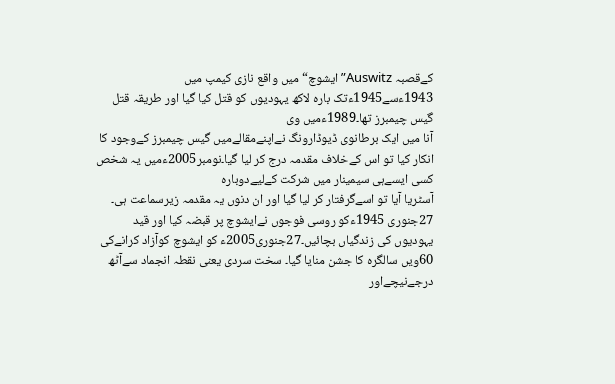کےقصبہ Auswitz”ایشوچ“ میں واقع نازی کیمپ میں 1943ءسے1945ءتک بارہ لاکھ یہودیوں کو قتل کیا گیا اور طریقہ قتل گیس چیمبرز تھا۔1989ءمیں وی
آنا میں ایک برطانوی ڈیوڈارونگ نےاپنےمقالےمیں گیس چیمبرز کےوجود کا انکار کیا تو اس کےخلاف مقدمہ درج کر لیا گیا۔نومبر2005ءمیں یہ شخص کسی ایسےہی سیمینار میں شرکت کےلیےدوبارہ
آسٹریا آیا تو اسےگرفتار کر لیا گیا اور ان دنوں یہ مقدمہ زیرسماعت ہی۔
27جنوری 1945ءکو روسی فوجوں نےایشوچ پر قبضہ کیا اور قید یہودیوں کی زندگیاں بچائیں۔27جنوری2005ء کو ایشوچ کوآزاد کرانےکی 60ویں سالگرہ کا جشن منایا گیا۔ سخت سردی یعنی نقطہ انجماد سےآٹھ درجےنیچےاور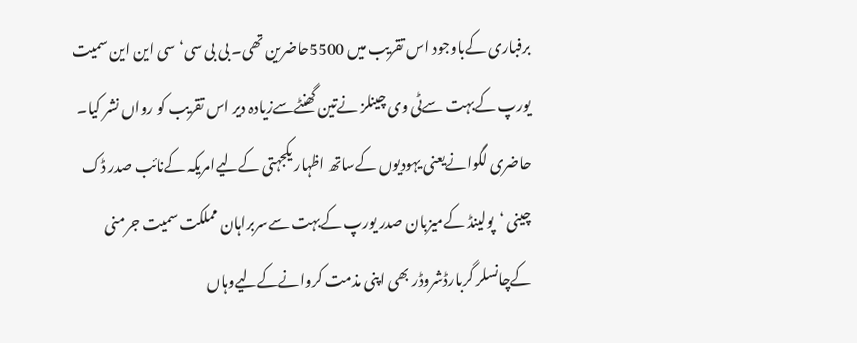برفباری کےباوجود اس تقریب میں 5500حاضرین تھی۔ بی بی سی‘ سی این این سمیت یورپ کےبہت سےٹی وی چینلز نےتین گھنٹےسےزیادہ دیر اس تقریب کو رواں نشر کیا۔ حاضری لگوانےیعنی یہودیوں کےساتھ اظہار یکجہتی کےلیےامریکہ کےنائب صدر ڈک چینی ‘پولینڈ کےمیزبان صدر یورپ کےبہت سےسربراہان مملکت سمیت جرمنی کےچانسلر گربارڈشروڈر بھی اپنی مذمت کروانےکےلیےوہاں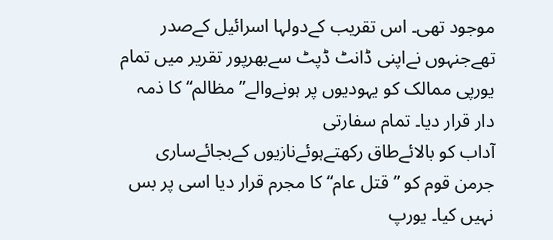موجود تھی۔ اس تقریب کےدولہا اسرائیل کےصدر تھےجنہوں نےاپنی ڈانٹ ڈپٹ سےبھرپور تقریر میں تمام یورپی ممالک کو یہودیوں پر ہونےوالے”مظالم“ کا ذمہ دار قرار دیا۔ تمام سفارتی
آداب کو بالائےطاق رکھتےہوئےنازیوں کےبجائےساری جرمن قوم کو ”قتل عام“ کا مجرم قرار دیا اسی پر بس نہیں کیا۔ یورپ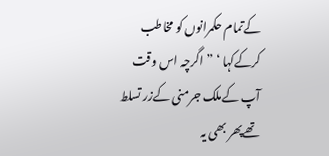کےتمام حکمرانوں کو مخاطب کرکےکہا ‘ ”اگرچہ اس وقت
آپ کےملک جرمنی کےزر تسلط تھےپھر بھی یہ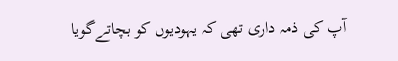آپ کی ذمہ داری تھی کہ یہودیوں کو بچاتےگویا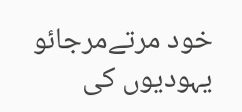خود مرتےمرجائو یہودیوں کی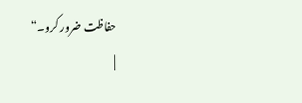حفاظت ضرور کرو۔“
|